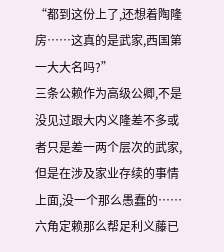“都到这份上了,还想着陶隆房……这真的是武家,西国第一大大名吗?”
三条公赖作为高级公卿,不是没见过跟大内义隆差不多或者只是差一两个层次的武家,但是在涉及家业存续的事情上面,没一个那么愚蠢的……
六角定赖那么帮足利义藤已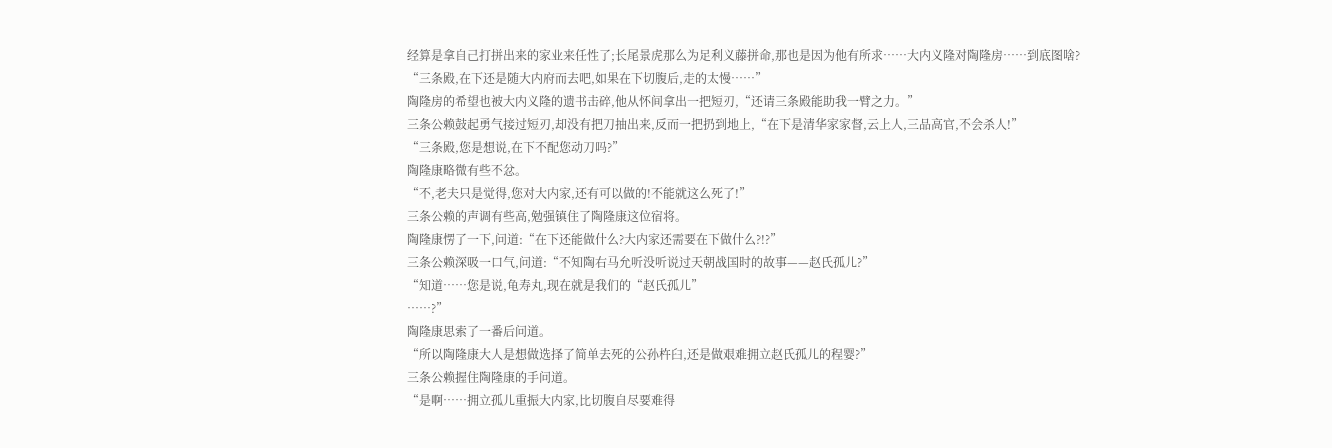经算是拿自己打拼出来的家业来任性了;长尾景虎那么为足利义藤拼命,那也是因为他有所求……大内义隆对陶隆房……到底图啥?
“三条殿,在下还是随大内府而去吧,如果在下切腹后,走的太慢……”
陶隆房的希望也被大内义隆的遗书击碎,他从怀间拿出一把短刃,“还请三条殿能助我一臂之力。”
三条公赖鼓起勇气接过短刃,却没有把刀抽出来,反而一把扔到地上,“在下是清华家家督,云上人,三品高官,不会杀人!”
“三条殿,您是想说,在下不配您动刀吗?”
陶隆康略微有些不忿。
“不,老夫只是觉得,您对大内家,还有可以做的!不能就这么死了!”
三条公赖的声调有些高,勉强镇住了陶隆康这位宿将。
陶隆康愣了一下,问道:“在下还能做什么?大内家还需要在下做什么?!?”
三条公赖深吸一口气,问道:“不知陶右马允听没听说过天朝战国时的故事——赵氏孤儿?”
“知道……您是说,龟寿丸,现在就是我们的“赵氏孤儿”
……?”
陶隆康思索了一番后问道。
“所以陶隆康大人是想做选择了简单去死的公孙杵臼,还是做艰难拥立赵氏孤儿的程婴?”
三条公赖握住陶隆康的手问道。
“是啊……拥立孤儿重振大内家,比切腹自尽要难得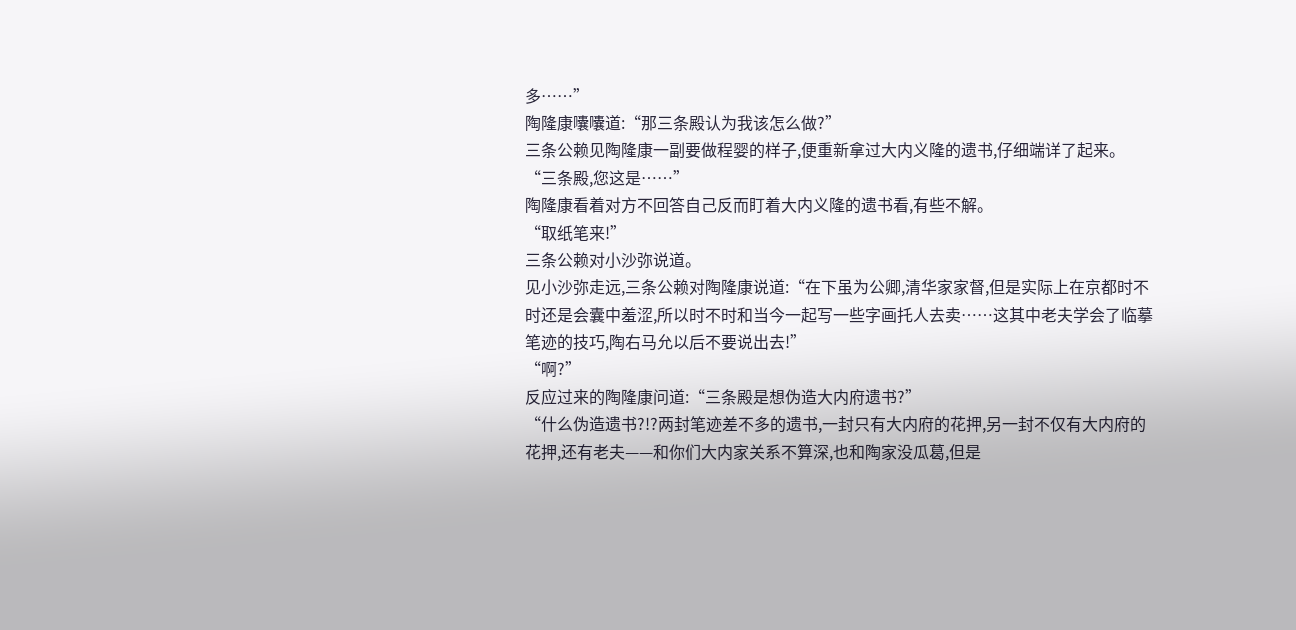多……”
陶隆康囔囔道:“那三条殿认为我该怎么做?”
三条公赖见陶隆康一副要做程婴的样子,便重新拿过大内义隆的遗书,仔细端详了起来。
“三条殿,您这是……”
陶隆康看着对方不回答自己反而盯着大内义隆的遗书看,有些不解。
“取纸笔来!”
三条公赖对小沙弥说道。
见小沙弥走远,三条公赖对陶隆康说道:“在下虽为公卿,清华家家督,但是实际上在京都时不时还是会囊中羞涩,所以时不时和当今一起写一些字画托人去卖……这其中老夫学会了临摹笔迹的技巧,陶右马允以后不要说出去!”
“啊?”
反应过来的陶隆康问道:“三条殿是想伪造大内府遗书?”
“什么伪造遗书?!?两封笔迹差不多的遗书,一封只有大内府的花押,另一封不仅有大内府的花押,还有老夫——和你们大内家关系不算深,也和陶家没瓜葛,但是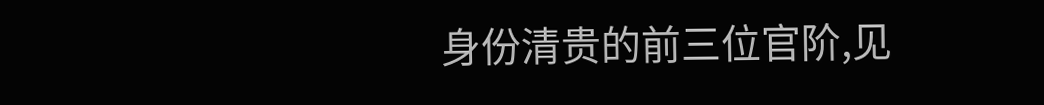身份清贵的前三位官阶,见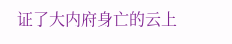证了大内府身亡的云上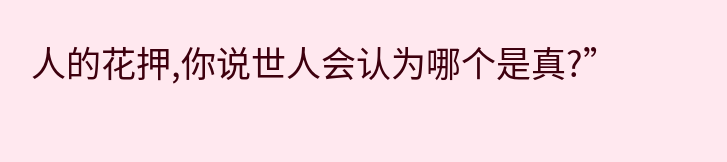人的花押,你说世人会认为哪个是真?”